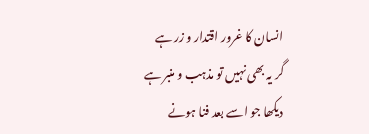انسان کا غرور اقتدار و زر ہے
گر یہ بھی نہیں تو مذہب و منبر ہے
دیکھا جو اسے بعد فنا ہونے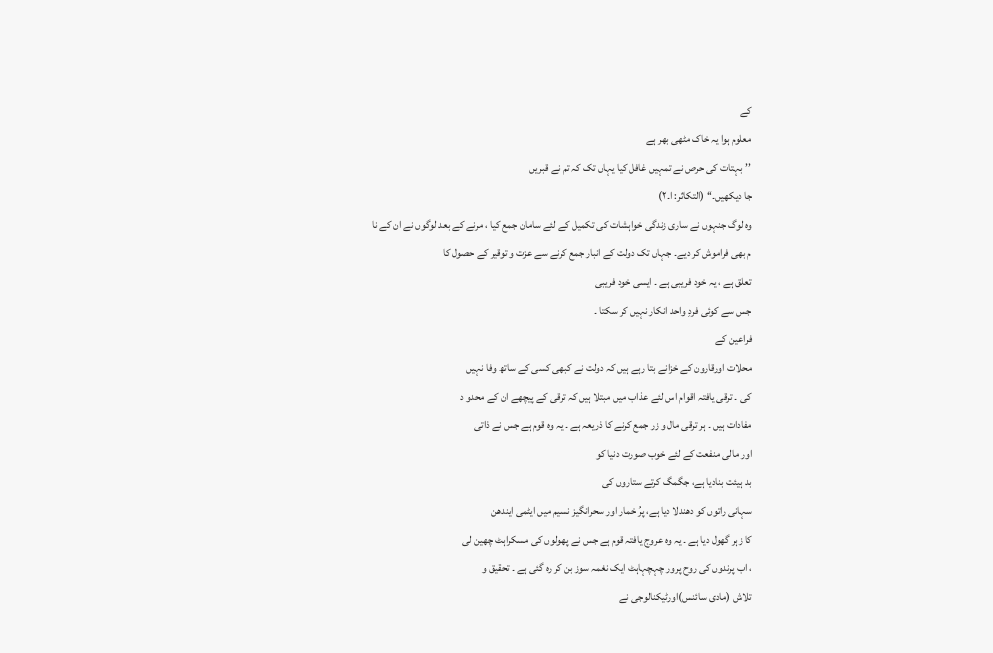کے
معلوم ہوا یہ خاک مٹھی بھر ہے
’’بہتات کی حرص نے تمہیں غافل کیا یہاں تک کہ تم نے قبریں
جا دیکھیں۔‘‘ (التکاثر: ا۔۲)
وہ لوگ جنہوں نے ساری زندگی خواہشات کی تکمیل کے لئے سامان جمع کیا ، مرنے کے بعد لوگوں نے ان کے نا
م بھی فراموش کر دیے۔ جہاں تک دولت کے انبار جمع کرنے سے عزت و توقیر کے حصول کا
تعلق ہے ، یہ خود فریبی ہے ۔ ایسی خود فریبی
جس سے کوئی فردِ واحد انکار نہیں کر سکتا ۔
فراعین کے
محلات اورقارون کے خزانے بتا رہے ہیں کہ دولت نے کبھی کسی کے ساتھ وفا نہیں
کی ۔ ترقی یافتہ اقوام اس لئے عذاب میں مبتلا ہیں کہ ترقی کے پیچھے ان کے محدو د
مفادات ہیں ۔ ہر ترقی مال و زر جمع کرنے کا ذریعہ ہے ۔ یہ وہ قوم ہے جس نے ذاتی
اور مالی منفعت کے لئے خوب صورت دنیا کو
بد ہیئت بنادیا ہے، جگمگ کرتے ستاروں کی
سہانی راتوں کو دھندلا دیا ہے، پرُ خمار اور سحرانگیز نسیم میں ایٹمی ایندھن
کا زہر گھول دیا ہے ۔ یہ وہ عروج یافتہ قوم ہے جس نے پھولوں کی مسکراہٹ چھین لی
، اب پرندوں کی روح پرور چہچہاہٹ ایک نغمہ سوز بن کر رہ گئی ہے ۔ تحقیق و
تلاش (مادی سائنس)اورٹیکنالوجی نے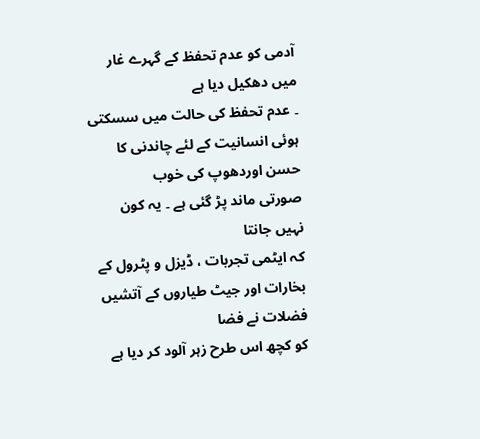آدمی کو عدم تحفظ کے گہرے غار میں دھکیل دیا ہے
۔ عدم تحفظ کی حالت میں سسکتی ہوئی انسانیت کے لئے چاندنی کا حسن اوردھوپ کی خوب
صورتی ماند پڑ گئی ہے ۔ یہ کون نہیں جانتا
کہ ایٹمی تجربات ، ڈیزل و پٹرول کے بخارات اور جیٹ طیاروں کے آتشیں فضلات نے فضا
کو کچھ اس طرح زہر آلود کر دیا ہے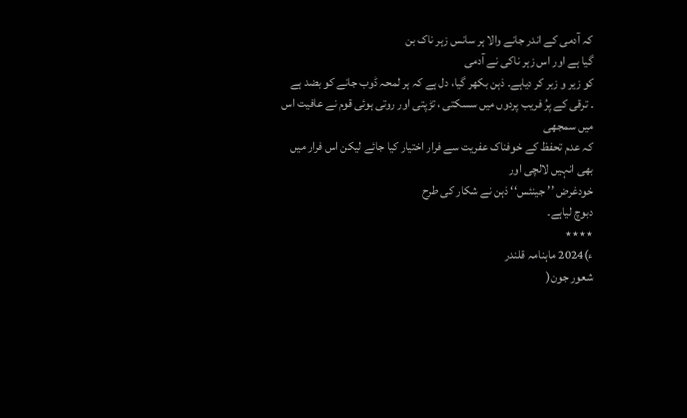کہ آدمی کے اندر جانے والا ہر سانس زہر ناک بن
گیا ہے اور اس زہر ناکی نے آدمی
کو زیر و زبر کر دیاہے۔ ذہن بکھر گیا، دل ہے کہ ہر لمحہ ڈوب جانے کو بضد ہے
۔ ترقی کے پرُ فریب پردوں میں سسکتی ، تڑپتی اور روتی ہوئی قوم نے عافیت اس میں سمجھی
کہ عدم تحفظ کے خوفناک عفریت سے فرار اختیار کیا جائے لیکن اس فرار میں بھی انہیں لالچی اور
خودغرض ’’ جینئس‘‘ ذہن نے شکار کی طرح
دبوچ لیاہے۔
٭٭٭٭
ء)2024 ماہنامہ قلندر
شعور جون(